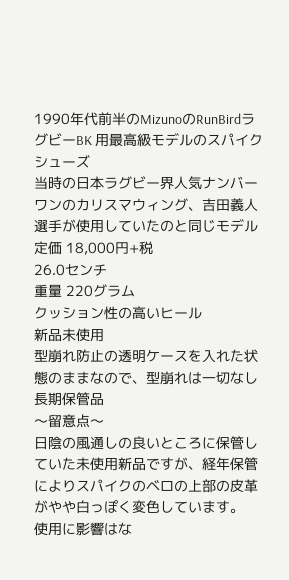1990年代前半のMizunoのRunBirdラグビーBK 用最高級モデルのスパイクシューズ
当時の日本ラグビー界人気ナンバーワンのカリスマウィング、吉田義人選手が使用していたのと同じモデル
定価 18,000円+税
26.0センチ
重量 220グラム
クッション性の高いヒール
新品未使用
型崩れ防止の透明ケースを入れた状態のままなので、型崩れは一切なし
長期保管品
〜留意点〜
日陰の風通しの良いところに保管していた未使用新品ですが、経年保管によりスパイクのベロの上部の皮革がやや白っぽく変色しています。
使用に影響はな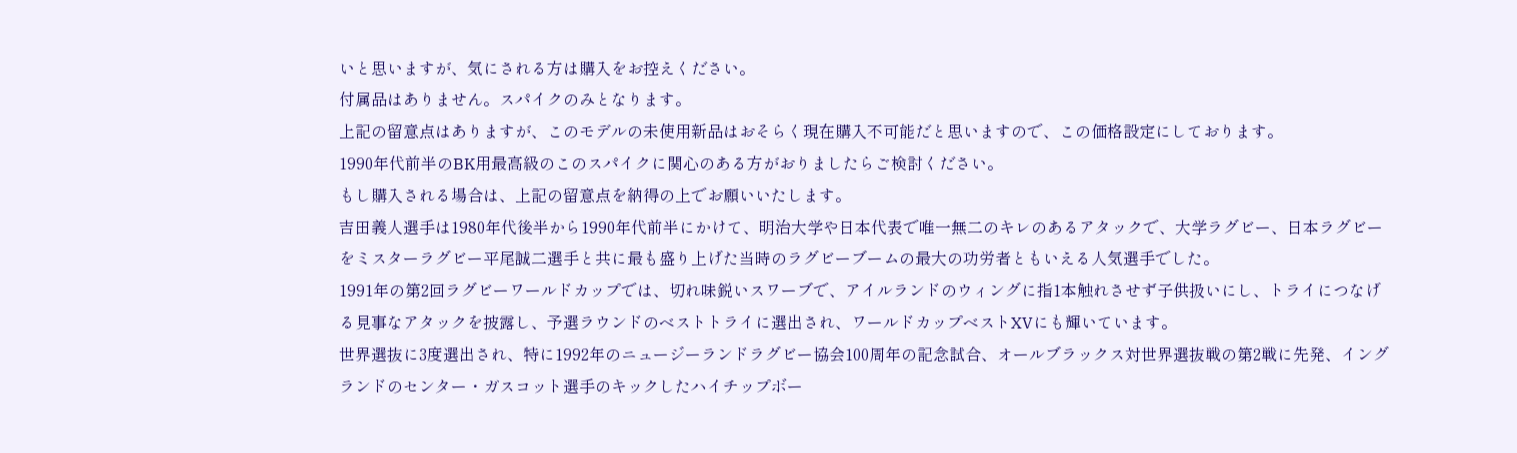いと思いますが、気にされる方は購入をお控えください。
付属品はありません。スパイクのみとなります。
上記の留意点はありますが、このモデルの未使用新品はおそらく現在購入不可能だと思いますので、この価格設定にしております。
1990年代前半のBK用最高級のこのスパイクに関心のある方がおりましたらご検討ください。
もし購入される場合は、上記の留意点を納得の上でお願いいたします。
吉田義人選手は1980年代後半から1990年代前半にかけて、明治大学や日本代表で唯一無二のキレのあるアタックで、大学ラグビー、日本ラグビーをミスターラグビー平尾誠二選手と共に最も盛り上げた当時のラグビーブームの最大の功労者ともいえる人気選手でした。
1991年の第2回ラグビーワールドカップでは、切れ味鋭いスワーブで、アイルランドのウィングに指1本触れさせず子供扱いにし、トライにつなげる見事なアタックを披露し、予選ラウンドのベストトライに選出され、ワールドカップベストXVにも輝いています。
世界選抜に3度選出され、特に1992年のニュージーランドラグビー協会100周年の記念試合、オールブラックス対世界選抜戦の第2戦に先発、イングランドのセンター・ガスコット選手のキックしたハイチップボー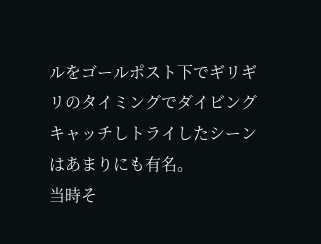ルをゴールポスト下でギリギリのタイミングでダイビングキャッチしトライしたシーンはあまりにも有名。
当時そ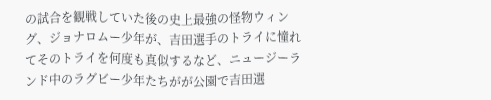の試合を観戦していた後の史上最強の怪物ウィング、ジョナロムー少年が、吉田選手のトライに憧れてそのトライを何度も真似するなど、ニュージーランド中のラグビー少年たちがが公園で吉田選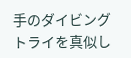手のダイビングトライを真似し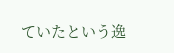ていたという逸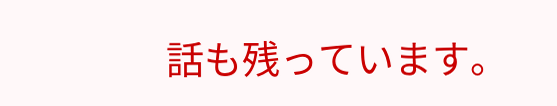話も残っています。